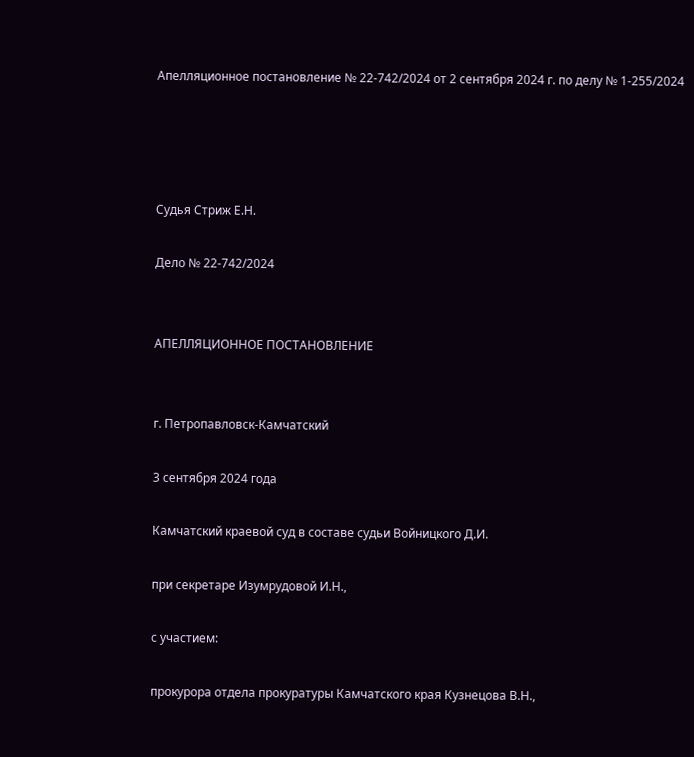Апелляционное постановление № 22-742/2024 от 2 сентября 2024 г. по делу № 1-255/2024




Судья Стриж Е.Н.

Дело № 22-742/2024


АПЕЛЛЯЦИОННОЕ ПОСТАНОВЛЕНИЕ


г. Петропавловск-Камчатский

3 сентября 2024 года

Камчатский краевой суд в составе судьи Войницкого Д.И.

при секретаре Изумрудовой И.Н.,

с участием:

прокурора отдела прокуратуры Камчатского края Кузнецова В.Н.,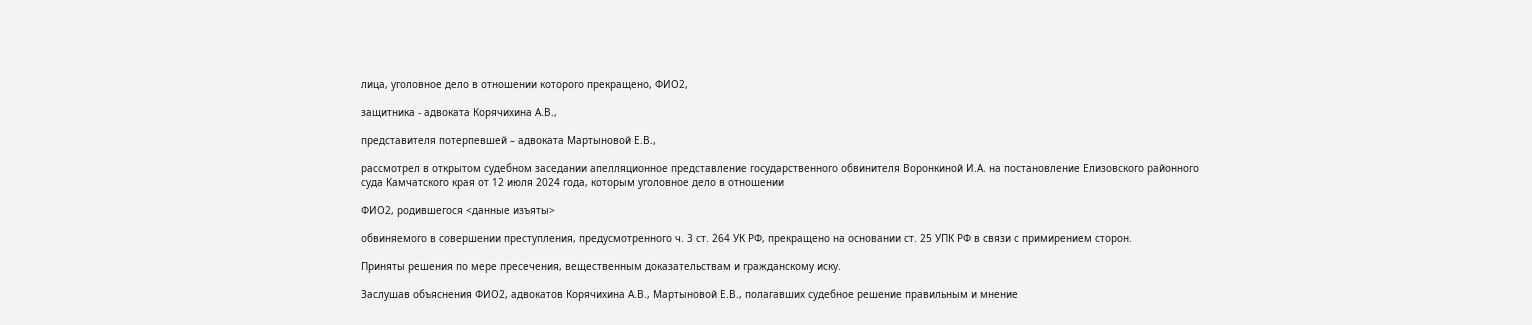лица, уголовное дело в отношении которого прекращено, ФИО2,

защитника - адвоката Корячихина А.В.,

представителя потерпевшей – адвоката Мартыновой Е.В.,

рассмотрел в открытом судебном заседании апелляционное представление государственного обвинителя Воронкиной И.А. на постановление Елизовского районного суда Камчатского края от 12 июля 2024 года, которым уголовное дело в отношении

ФИО2, родившегося <данные изъяты>

обвиняемого в совершении преступления, предусмотренного ч. 3 ст. 264 УК РФ, прекращено на основании ст. 25 УПК РФ в связи с примирением сторон.

Приняты решения по мере пресечения, вещественным доказательствам и гражданскому иску.

Заслушав объяснения ФИО2, адвокатов Корячихина А.В., Мартыновой Е.В., полагавших судебное решение правильным и мнение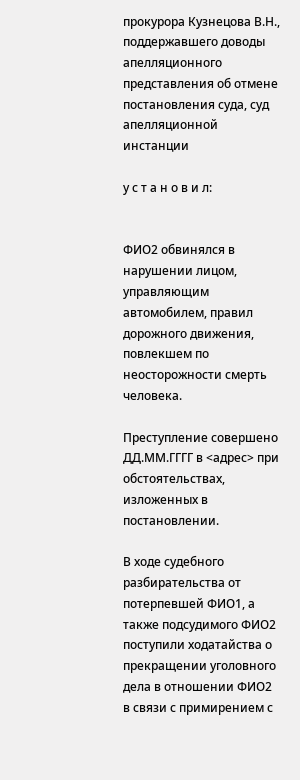прокурора Кузнецова В.Н., поддержавшего доводы апелляционного представления об отмене постановления суда, суд апелляционной инстанции

у с т а н о в и л:


ФИО2 обвинялся в нарушении лицом, управляющим автомобилем, правил дорожного движения, повлекшем по неосторожности смерть человека.

Преступление совершено ДД.ММ.ГГГГ в <адрес> при обстоятельствах, изложенных в постановлении.

В ходе судебного разбирательства от потерпевшей ФИО1, а также подсудимого ФИО2 поступили ходатайства о прекращении уголовного дела в отношении ФИО2 в связи с примирением с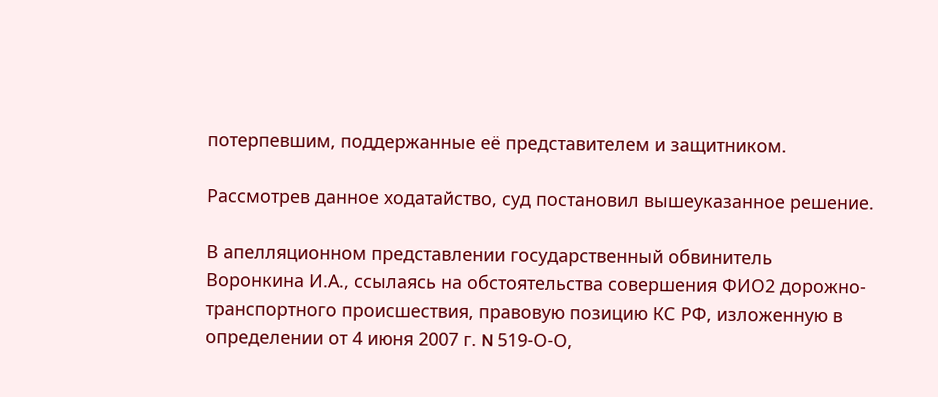потерпевшим, поддержанные её представителем и защитником.

Рассмотрев данное ходатайство, суд постановил вышеуказанное решение.

В апелляционном представлении государственный обвинитель Воронкина И.А., ссылаясь на обстоятельства совершения ФИО2 дорожно-транспортного происшествия, правовую позицию КС РФ, изложенную в определении от 4 июня 2007 г. N 519-О-О,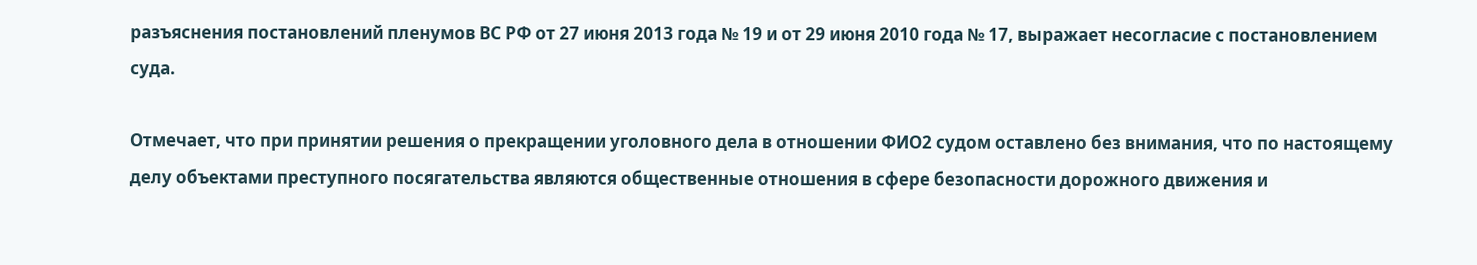разъяснения постановлений пленумов ВС РФ от 27 июня 2013 года № 19 и от 29 июня 2010 года № 17, выражает несогласие с постановлением суда.

Отмечает, что при принятии решения о прекращении уголовного дела в отношении ФИО2 судом оставлено без внимания, что по настоящему делу объектами преступного посягательства являются общественные отношения в сфере безопасности дорожного движения и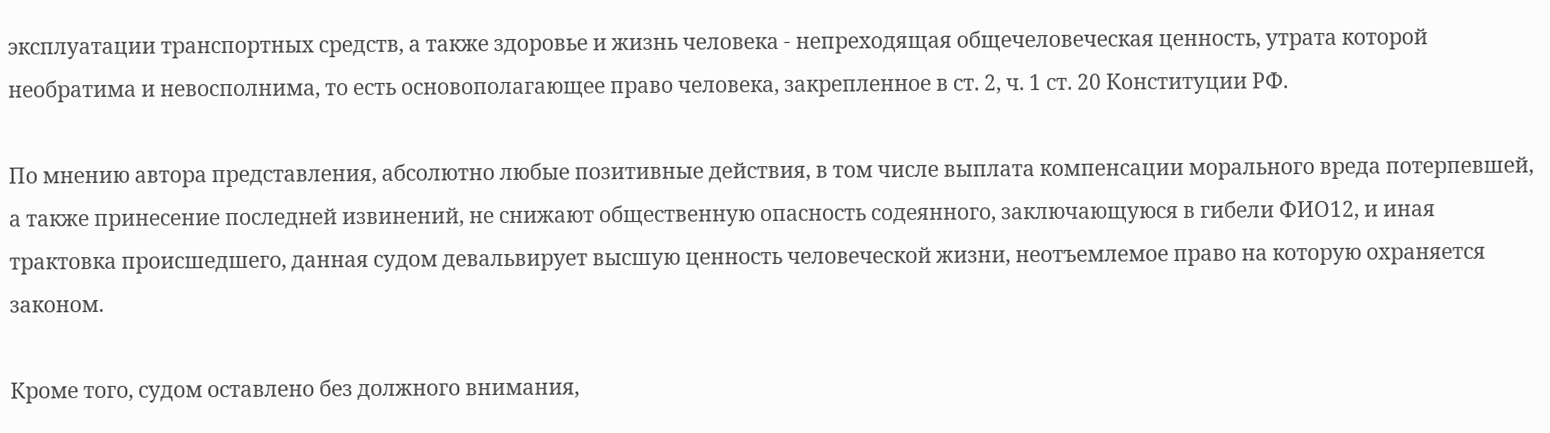эксплуатации транспортных средств, а также здоровье и жизнь человека - непреходящая общечеловеческая ценность, утрата которой необратима и невосполнима, то есть основополагающее право человека, закрепленное в ст. 2, ч. 1 ст. 20 Конституции РФ.

По мнению автора представления, абсолютно любые позитивные действия, в том числе выплата компенсации морального вреда потерпевшей, а также принесение последней извинений, не снижают общественную опасность содеянного, заключающуюся в гибели ФИО12, и иная трактовка происшедшего, данная судом девальвирует высшую ценность человеческой жизни, неотъемлемое право на которую охраняется законом.

Кроме того, судом оставлено без должного внимания,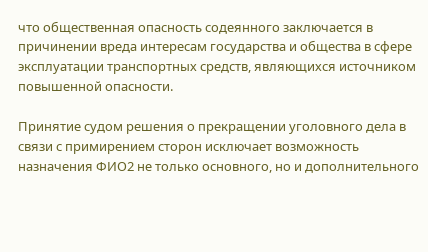что общественная опасность содеянного заключается в причинении вреда интересам государства и общества в сфере эксплуатации транспортных средств, являющихся источником повышенной опасности.

Принятие судом решения о прекращении уголовного дела в связи с примирением сторон исключает возможность назначения ФИО2 не только основного, но и дополнительного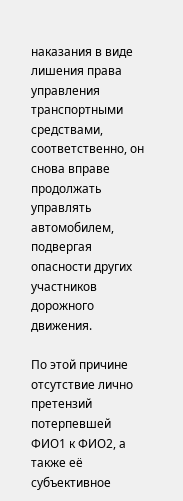наказания в виде лишения права управления транспортными средствами, соответственно, он снова вправе продолжать управлять автомобилем, подвергая опасности других участников дорожного движения.

По этой причине отсутствие лично претензий потерпевшей ФИО1 к ФИО2, а также её субъективное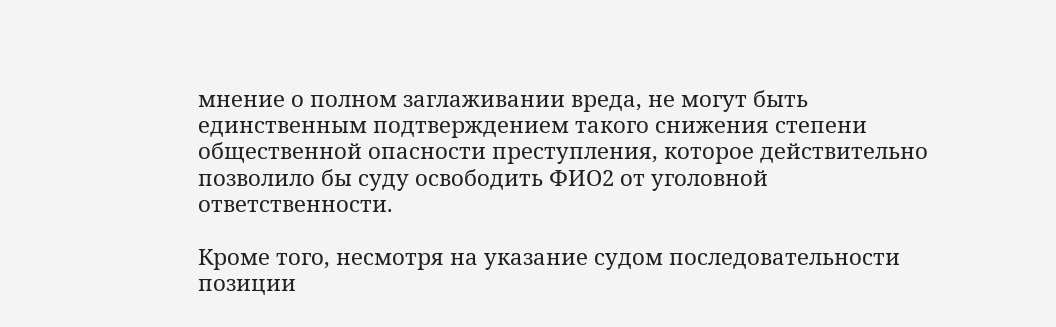мнение о полном заглаживании вреда, не могут быть единственным подтверждением такого снижения степени общественной опасности преступления, которое действительно позволило бы суду освободить ФИО2 от уголовной ответственности.

Кроме того, несмотря на указание судом последовательности позиции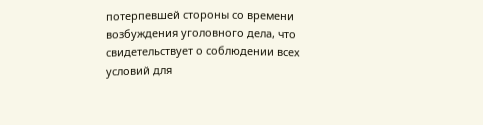потерпевшей стороны со времени возбуждения уголовного дела, что свидетельствует о соблюдении всех условий для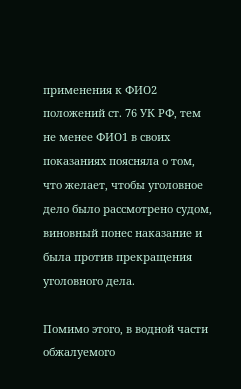применения к ФИО2 положений ст. 76 УК РФ, тем не менее ФИО1 в своих показаниях поясняла о том, что желает, чтобы уголовное дело было рассмотрено судом, виновный понес наказание и была против прекращения уголовного дела.

Помимо этого, в водной части обжалуемого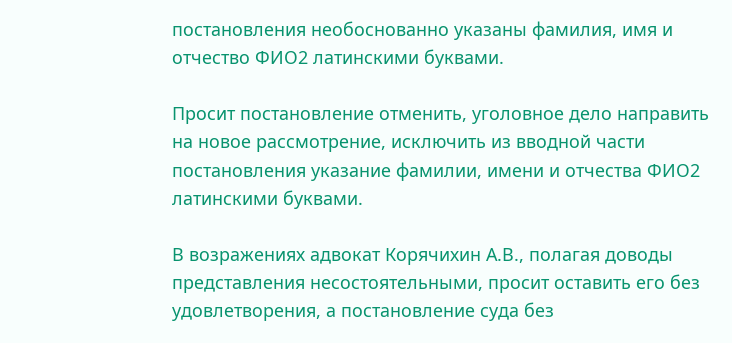постановления необоснованно указаны фамилия, имя и отчество ФИО2 латинскими буквами.

Просит постановление отменить, уголовное дело направить на новое рассмотрение, исключить из вводной части постановления указание фамилии, имени и отчества ФИО2 латинскими буквами.

В возражениях адвокат Корячихин А.В., полагая доводы представления несостоятельными, просит оставить его без удовлетворения, а постановление суда без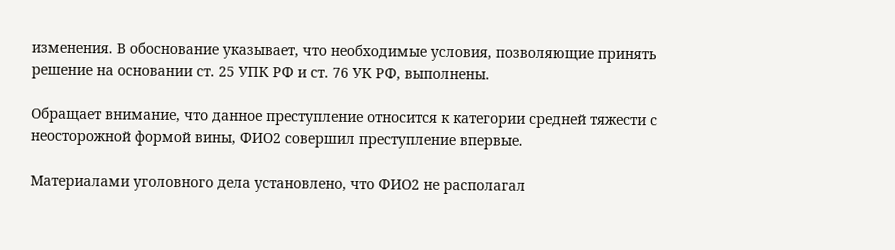изменения. В обоснование указывает, что необходимые условия, позволяющие принять решение на основании ст. 25 УПК РФ и ст. 76 УК РФ, выполнены.

Обращает внимание, что данное преступление относится к категории средней тяжести с неосторожной формой вины, ФИО2 совершил преступление впервые.

Материалами уголовного дела установлено, что ФИО2 не располагал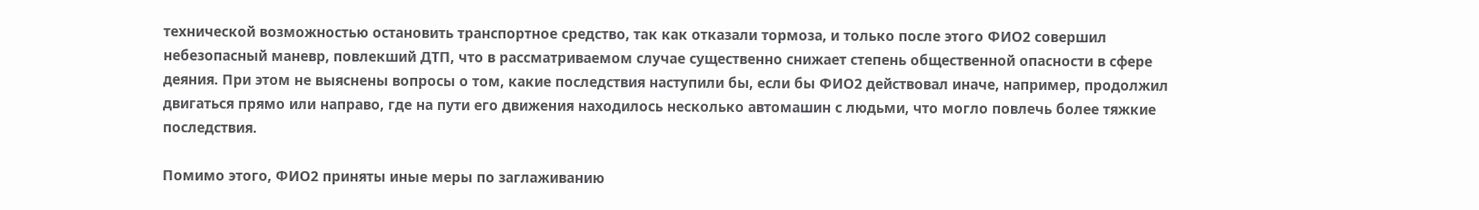технической возможностью остановить транспортное средство, так как отказали тормоза, и только после этого ФИО2 совершил небезопасный маневр, повлекший ДТП, что в рассматриваемом случае существенно снижает степень общественной опасности в сфере деяния. При этом не выяснены вопросы о том, какие последствия наступили бы, если бы ФИО2 действовал иначе, например, продолжил двигаться прямо или направо, где на пути его движения находилось несколько автомашин с людьми, что могло повлечь более тяжкие последствия.

Помимо этого, ФИО2 приняты иные меры по заглаживанию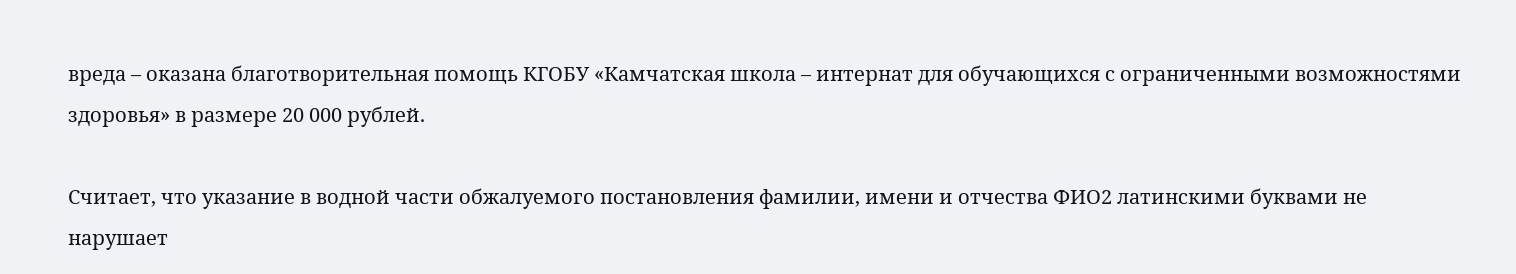вреда – оказана благотворительная помощь КГОБУ «Камчатская школа – интернат для обучающихся с ограниченными возможностями здоровья» в размере 20 000 рублей.

Считает, что указание в водной части обжалуемого постановления фамилии, имени и отчества ФИО2 латинскими буквами не нарушает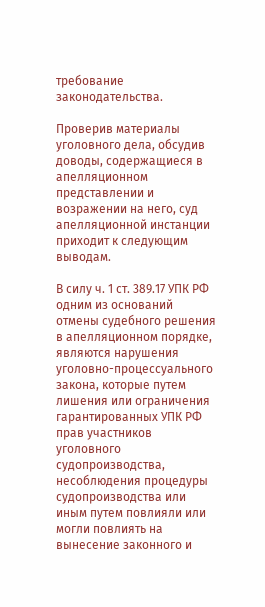требование законодательства.

Проверив материалы уголовного дела, обсудив доводы, содержащиеся в апелляционном представлении и возражении на него, суд апелляционной инстанции приходит к следующим выводам.

В силу ч. 1 ст. 389.17 УПК РФ одним из оснований отмены судебного решения в апелляционном порядке, являются нарушения уголовно-процессуального закона, которые путем лишения или ограничения гарантированных УПК РФ прав участников уголовного судопроизводства, несоблюдения процедуры судопроизводства или иным путем повлияли или могли повлиять на вынесение законного и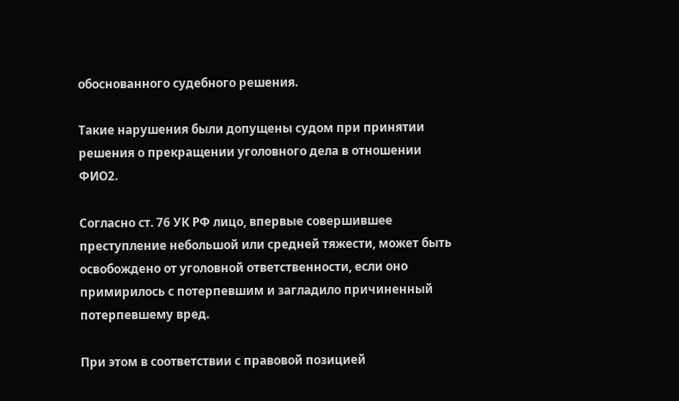обоснованного судебного решения.

Такие нарушения были допущены судом при принятии решения о прекращении уголовного дела в отношении ФИО2.

Согласно ст. 76 УК РФ лицо, впервые совершившее преступление небольшой или средней тяжести, может быть освобождено от уголовной ответственности, если оно примирилось с потерпевшим и загладило причиненный потерпевшему вред.

При этом в соответствии с правовой позицией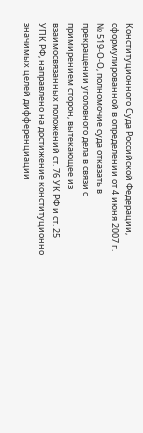Конституционного Суда Российской Федерации, сформулированной в определении от 4 июня 2007 г. № 519-О-О, полномочие суда отказать в прекращении уголовного дела в связи с примирением сторон, вытекающее из взаимосвязанных положений ст. 76 УК РФ и ст. 25 УПК РФ, направлено на достижение конституционно значимых целей дифференциации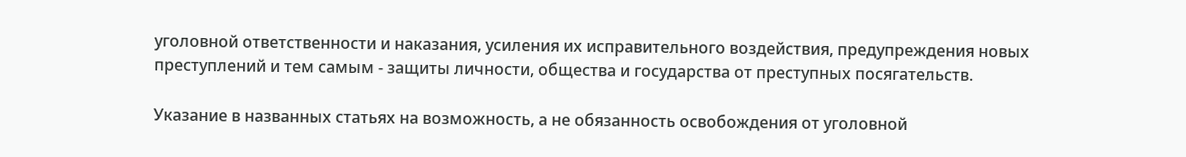уголовной ответственности и наказания, усиления их исправительного воздействия, предупреждения новых преступлений и тем самым - защиты личности, общества и государства от преступных посягательств.

Указание в названных статьях на возможность, а не обязанность освобождения от уголовной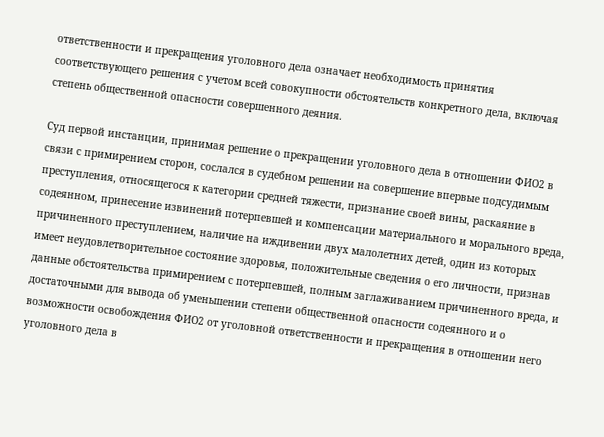ответственности и прекращения уголовного дела означает необходимость принятия соответствующего решения с учетом всей совокупности обстоятельств конкретного дела, включая степень общественной опасности совершенного деяния.

Суд первой инстанции, принимая решение о прекращении уголовного дела в отношении ФИО2 в связи с примирением сторон, сослался в судебном решении на совершение впервые подсудимым преступления, относящегося к категории средней тяжести, признание своей вины, раскаяние в содеянном, принесение извинений потерпевшей и компенсации материального и морального вреда, причиненного преступлением, наличие на иждивении двух малолетних детей, один из которых имеет неудовлетворительное состояние здоровья, положительные сведения о его личности, признав данные обстоятельства примирением с потерпевшей, полным заглаживанием причиненного вреда, и достаточными для вывода об уменьшении степени общественной опасности содеянного и о возможности освобождения ФИО2 от уголовной ответственности и прекращения в отношении него уголовного дела в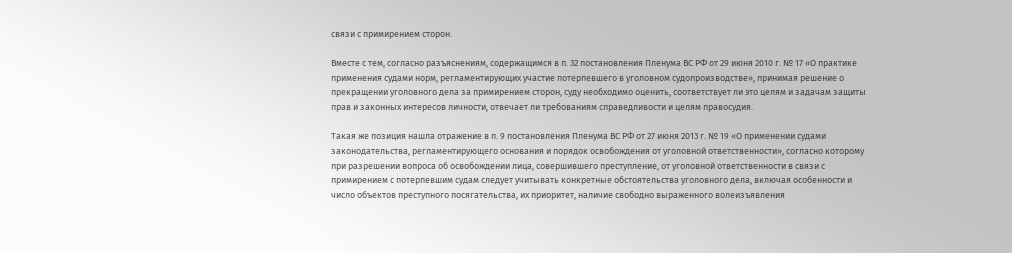связи с примирением сторон.

Вместе с тем, согласно разъяснениям, содержащимся в п. 32 постановления Пленума ВС РФ от 29 июня 2010 г. № 17 «О практике применения судами норм, регламентирующих участие потерпевшего в уголовном судопроизводстве», принимая решение о прекращении уголовного дела за примирением сторон, суду необходимо оценить, соответствует ли это целям и задачам защиты прав и законных интересов личности, отвечает ли требованиям справедливости и целям правосудия.

Такая же позиция нашла отражение в п. 9 постановления Пленума ВС РФ от 27 июня 2013 г. № 19 «О применении судами законодательства, регламентирующего основания и порядок освобождения от уголовной ответственности», согласно которому при разрешении вопроса об освобождении лица, совершившего преступление, от уголовной ответственности в связи с примирением с потерпевшим судам следует учитывать конкретные обстоятельства уголовного дела, включая особенности и число объектов преступного посягательства, их приоритет, наличие свободно выраженного волеизъявления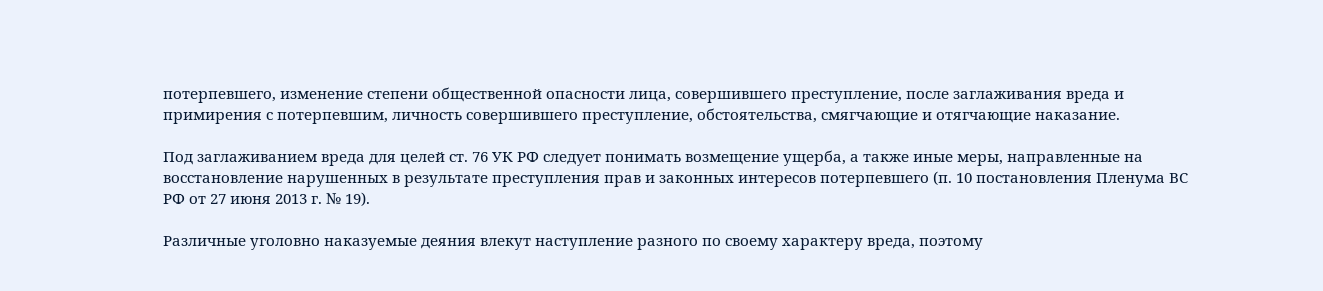потерпевшего, изменение степени общественной опасности лица, совершившего преступление, после заглаживания вреда и примирения с потерпевшим, личность совершившего преступление, обстоятельства, смягчающие и отягчающие наказание.

Под заглаживанием вреда для целей ст. 76 УК РФ следует понимать возмещение ущерба, а также иные меры, направленные на восстановление нарушенных в результате преступления прав и законных интересов потерпевшего (п. 10 постановления Пленума ВС РФ от 27 июня 2013 г. № 19).

Различные уголовно наказуемые деяния влекут наступление разного по своему характеру вреда, поэтому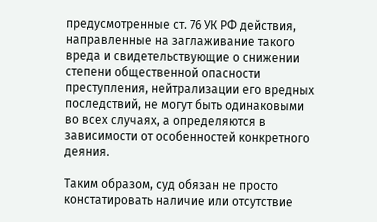предусмотренные ст. 76 УК РФ действия, направленные на заглаживание такого вреда и свидетельствующие о снижении степени общественной опасности преступления, нейтрализации его вредных последствий, не могут быть одинаковыми во всех случаях, а определяются в зависимости от особенностей конкретного деяния.

Таким образом, суд обязан не просто констатировать наличие или отсутствие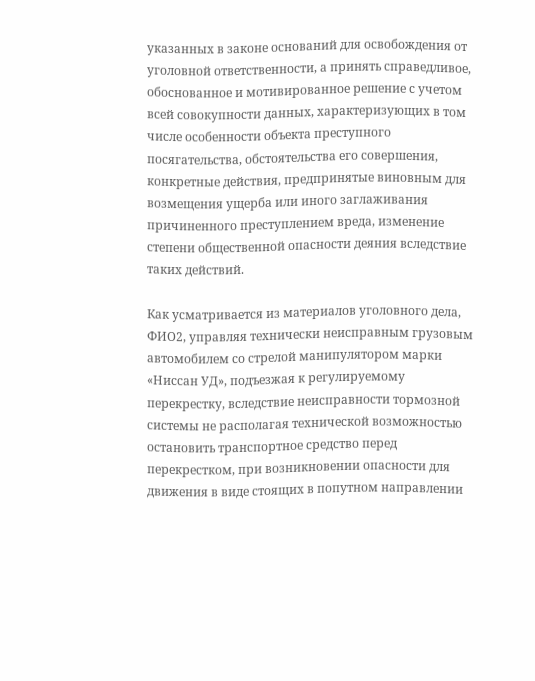указанных в законе оснований для освобождения от уголовной ответственности, а принять справедливое, обоснованное и мотивированное решение с учетом всей совокупности данных, характеризующих в том числе особенности объекта преступного посягательства, обстоятельства его совершения, конкретные действия, предпринятые виновным для возмещения ущерба или иного заглаживания причиненного преступлением вреда, изменение степени общественной опасности деяния вследствие таких действий.

Как усматривается из материалов уголовного дела, ФИО2, управляя технически неисправным грузовым автомобилем со стрелой манипулятором марки «Ниссан УД», подъезжая к регулируемому перекрестку, вследствие неисправности тормозной системы не располагая технической возможностью остановить транспортное средство перед перекрестком, при возникновении опасности для движения в виде стоящих в попутном направлении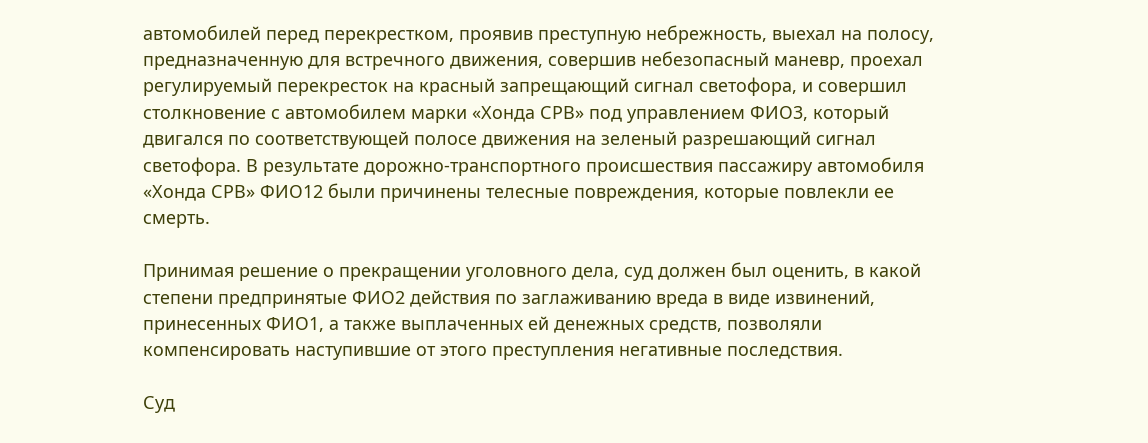автомобилей перед перекрестком, проявив преступную небрежность, выехал на полосу, предназначенную для встречного движения, совершив небезопасный маневр, проехал регулируемый перекресток на красный запрещающий сигнал светофора, и совершил столкновение с автомобилем марки «Хонда СРВ» под управлением ФИО3, который двигался по соответствующей полосе движения на зеленый разрешающий сигнал светофора. В результате дорожно-транспортного происшествия пассажиру автомобиля «Хонда СРВ» ФИО12 были причинены телесные повреждения, которые повлекли ее смерть.

Принимая решение о прекращении уголовного дела, суд должен был оценить, в какой степени предпринятые ФИО2 действия по заглаживанию вреда в виде извинений, принесенных ФИО1, а также выплаченных ей денежных средств, позволяли компенсировать наступившие от этого преступления негативные последствия.

Суд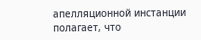апелляционной инстанции полагает, что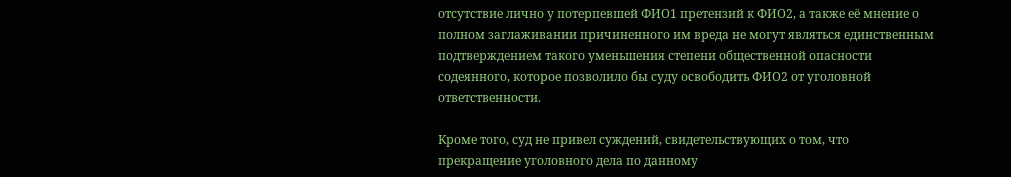отсутствие лично у потерпевшей ФИО1 претензий к ФИО2, а также её мнение о полном заглаживании причиненного им вреда не могут являться единственным подтверждением такого уменьшения степени общественной опасности содеянного, которое позволило бы суду освободить ФИО2 от уголовной ответственности.

Кроме того, суд не привел суждений, свидетельствующих о том, что прекращение уголовного дела по данному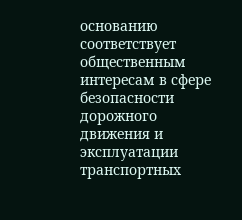основанию соответствует общественным интересам в сфере безопасности дорожного движения и эксплуатации транспортных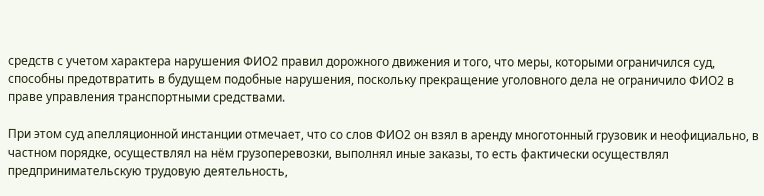средств с учетом характера нарушения ФИО2 правил дорожного движения и того, что меры, которыми ограничился суд, способны предотвратить в будущем подобные нарушения, поскольку прекращение уголовного дела не ограничило ФИО2 в праве управления транспортными средствами.

При этом суд апелляционной инстанции отмечает, что со слов ФИО2 он взял в аренду многотонный грузовик и неофициально, в частном порядке, осуществлял на нём грузоперевозки, выполнял иные заказы, то есть фактически осуществлял предпринимательскую трудовую деятельность,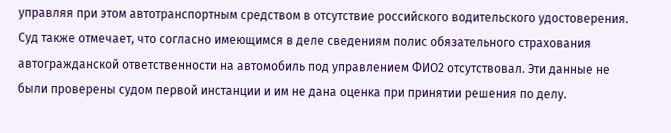управляя при этом автотранспортным средством в отсутствие российского водительского удостоверения. Суд также отмечает, что согласно имеющимся в деле сведениям полис обязательного страхования автогражданской ответственности на автомобиль под управлением ФИО2 отсутствовал. Эти данные не были проверены судом первой инстанции и им не дана оценка при принятии решения по делу.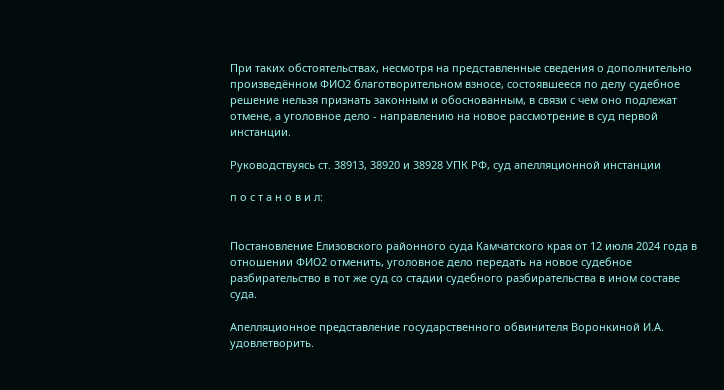При таких обстоятельствах, несмотря на представленные сведения о дополнительно произведённом ФИО2 благотворительном взносе, состоявшееся по делу судебное решение нельзя признать законным и обоснованным, в связи с чем оно подлежат отмене, а уголовное дело - направлению на новое рассмотрение в суд первой инстанции.

Руководствуясь ст. 38913, 38920 и 38928 УПК РФ, суд апелляционной инстанции

п о с т а н о в и л:


Постановление Елизовского районного суда Камчатского края от 12 июля 2024 года в отношении ФИО2 отменить, уголовное дело передать на новое судебное разбирательство в тот же суд со стадии судебного разбирательства в ином составе суда.

Апелляционное представление государственного обвинителя Воронкиной И.А. удовлетворить.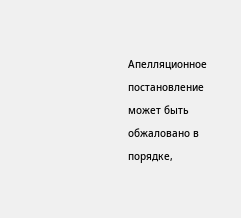Апелляционное постановление может быть обжаловано в порядке,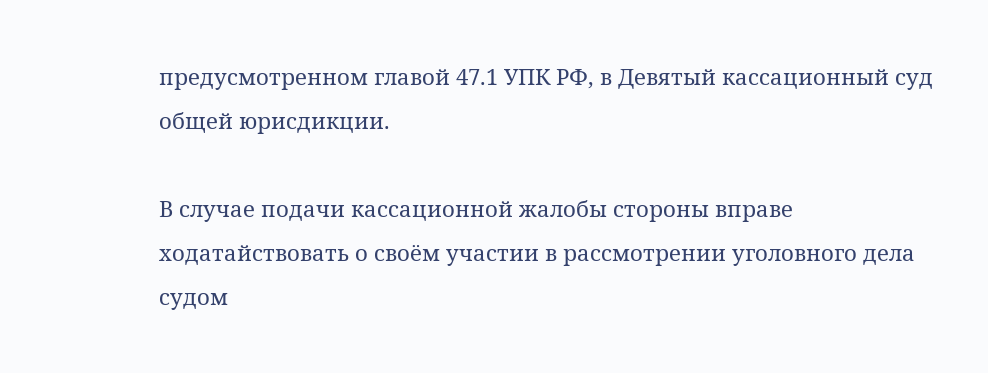предусмотренном главой 47.1 УПК РФ, в Девятый кассационный суд общей юрисдикции.

В случае подачи кассационной жалобы стороны вправе ходатайствовать о своём участии в рассмотрении уголовного дела судом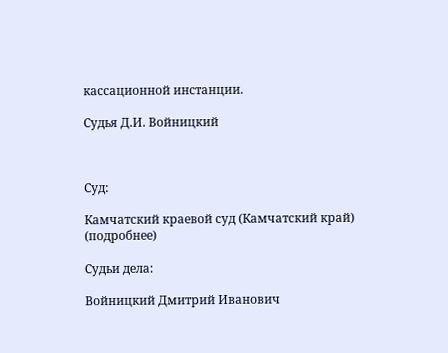кассационной инстанции.

Судья Д.И. Войницкий



Суд:

Камчатский краевой суд (Камчатский край) (подробнее)

Судьи дела:

Войницкий Дмитрий Иванович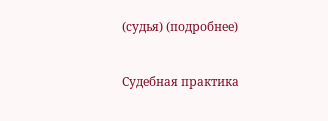(судья) (подробнее)


Судебная практика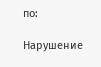по:

Нарушение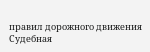правил дорожного движения
Судебная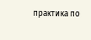практика по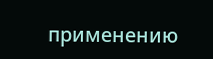применению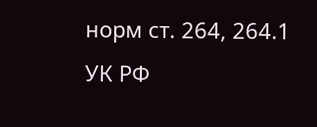норм ст. 264, 264.1 УК РФ